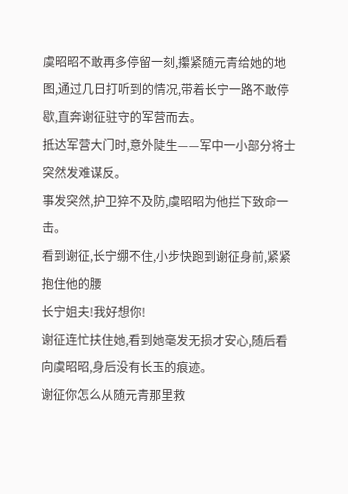虞昭昭不敢再多停留一刻,攥紧随元青给她的地图,通过几日打听到的情况,带着长宁一路不敢停歇,直奔谢征驻守的军营而去。
抵达军营大门时,意外陡生——军中一小部分将士突然发难谋反。
事发突然,护卫猝不及防,虞昭昭为他拦下致命一击。
看到谢征,长宁绷不住,小步快跑到谢征身前,紧紧抱住他的腰
长宁姐夫!我好想你!
谢征连忙扶住她,看到她毫发无损才安心,随后看向虞昭昭,身后没有长玉的痕迹。
谢征你怎么从随元青那里救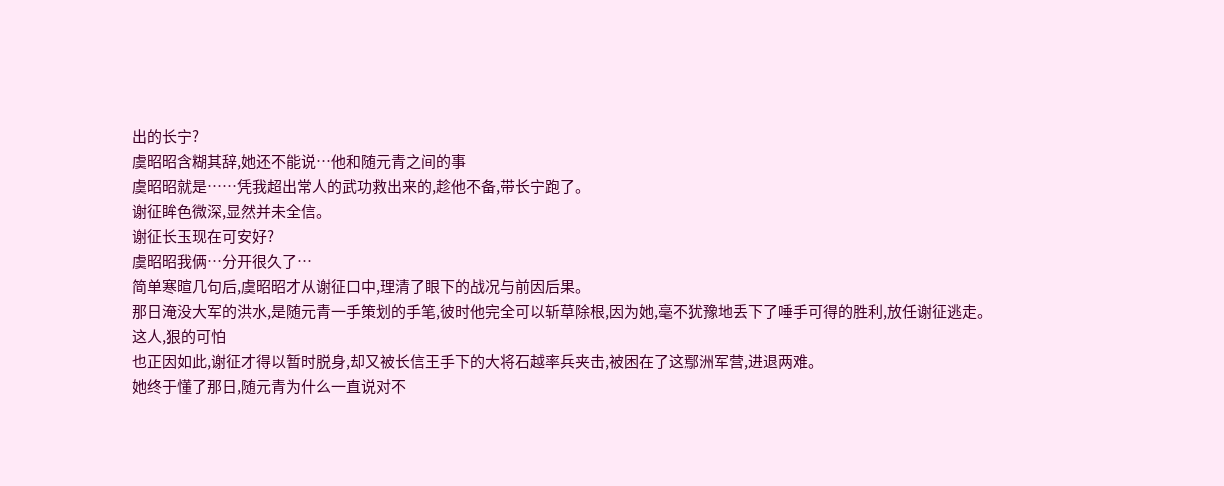出的长宁?
虞昭昭含糊其辞,她还不能说…他和随元青之间的事
虞昭昭就是……凭我超出常人的武功救出来的,趁他不备,带长宁跑了。
谢征眸色微深,显然并未全信。
谢征长玉现在可安好?
虞昭昭我俩…分开很久了…
简单寒暄几句后,虞昭昭才从谢征口中,理清了眼下的战况与前因后果。
那日淹没大军的洪水,是随元青一手策划的手笔,彼时他完全可以斩草除根,因为她,毫不犹豫地丢下了唾手可得的胜利,放任谢征逃走。
这人,狠的可怕
也正因如此,谢征才得以暂时脱身,却又被长信王手下的大将石越率兵夹击,被困在了这鄢洲军营,进退两难。
她终于懂了那日,随元青为什么一直说对不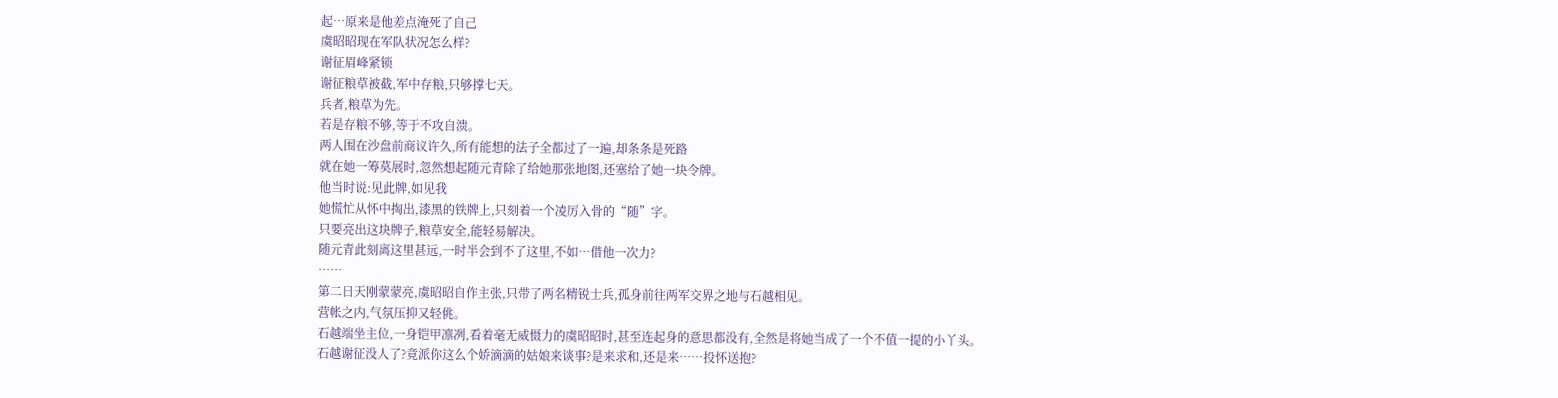起…原来是他差点淹死了自己
虞昭昭现在军队状况怎么样?
谢征眉峰紧锁
谢征粮草被截,军中存粮,只够撑七天。
兵者,粮草为先。
若是存粮不够,等于不攻自溃。
两人围在沙盘前商议许久,所有能想的法子全都过了一遍,却条条是死路
就在她一筹莫展时,忽然想起随元青除了给她那张地图,还塞给了她一块令牌。
他当时说:见此牌,如见我
她慌忙从怀中掏出,漆黑的铁牌上,只刻着一个凌厉入骨的“随”字。
只要亮出这块牌子,粮草安全,能轻易解决。
随元青此刻离这里甚远,一时半会到不了这里,不如…借他一次力?
……
第二日天刚蒙蒙亮,虞昭昭自作主张,只带了两名精锐士兵,孤身前往两军交界之地与石越相见。
营帐之内,气氛压抑又轻佻。
石越端坐主位,一身铠甲凛冽,看着毫无威慑力的虞昭昭时,甚至连起身的意思都没有,全然是将她当成了一个不值一提的小丫头。
石越谢征没人了?竟派你这么个娇滴滴的姑娘来谈事?是来求和,还是来……投怀送抱?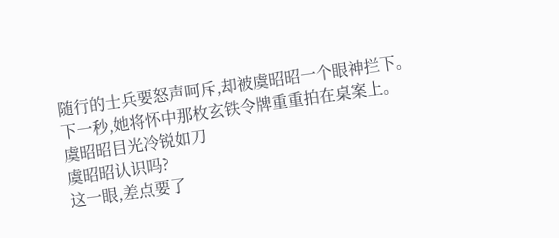随行的士兵要怒声呵斥,却被虞昭昭一个眼神拦下。
下一秒,她将怀中那枚玄铁令牌重重拍在桌案上。
虞昭昭目光冷锐如刀
虞昭昭认识吗?
这一眼,差点要了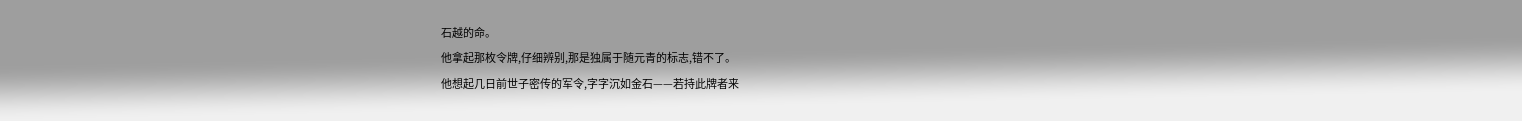石越的命。
他拿起那枚令牌,仔细辨别,那是独属于随元青的标志,错不了。
他想起几日前世子密传的军令,字字沉如金石——若持此牌者来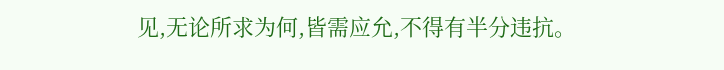见,无论所求为何,皆需应允,不得有半分违抗。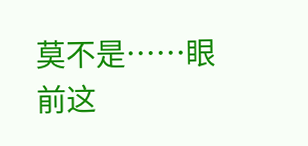莫不是……眼前这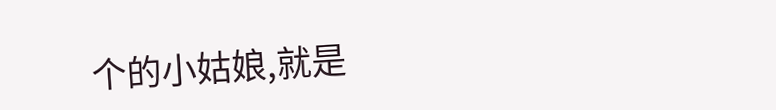个的小姑娘,就是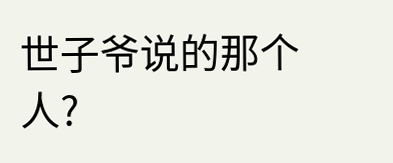世子爷说的那个人?